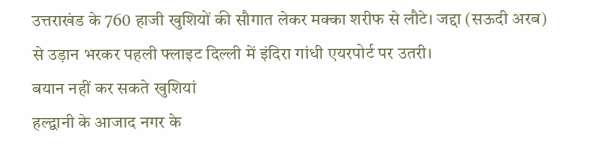उत्तराखंड के 760 हाजी खुशियों की सौगात लेकर मक्का शरीफ से लौटे। जद्दा (सऊदी अरब) से उड़ान भरकर पहली फ्लाइट दिल्ली में इंदिरा गांधी एयरपोर्ट पर उतरी।
बयान नहीं कर सकते खुशियां
हल्द्वानी के आजाद नगर के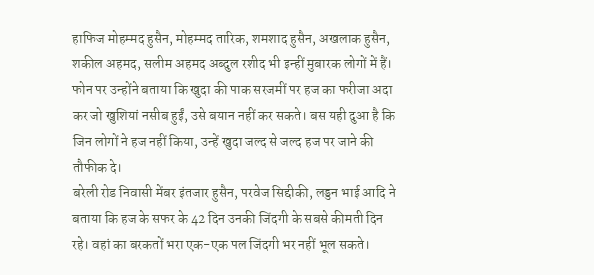हाफिज मोहम्मद हुसैन, मोहम्मद तारिक, शमशाद हुसैन, अखलाक हुसैन, शकील अहमद, सलीम अहमद अब्दुल रशीद भी इन्हीं मुबारक लोगों में हैं।
फोन पर उन्होंने बताया कि खुदा की पाक सरजमीं पर हज का फरीजा अदा कर जो खुशियां नसीब हुईं, उसे बयान नहीं कर सकते। बस यही दुआ है कि जिन लोगों ने हज नहीं किया, उन्हें खुदा जल्द से जल्द हज पर जाने की तौफीक दे।
बरेली रोड निवासी मेंबर इंतजार हुसैन, परवेज सिद्दीकी, लड्डन भाई आदि ने बताया कि हज के सफर के 42 दिन उनकी जिंदगी के सबसे कीमती दिन रहे। वहां का बरकतों भरा एक-एक पल जिंदगी भर नहीं भूल सकते।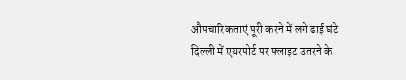औपचारिकताएं पूरी करने में लगे ढाई घंटे
दिल्ली में एयरपोर्ट पर फ्लाइट उतरने के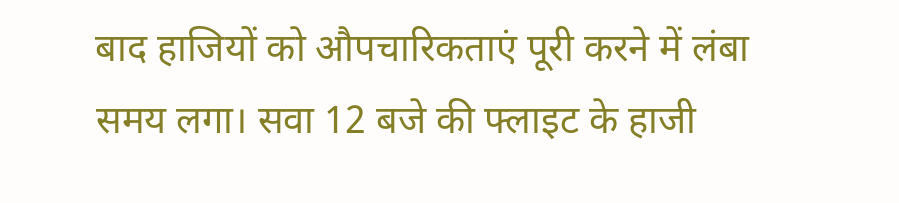बाद हाजियों को औपचारिकताएं पूरी करने में लंबा समय लगा। सवा 12 बजे की फ्लाइट के हाजी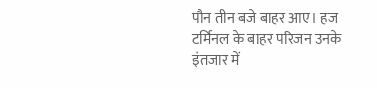पौन तीन बजे बाहर आए। हज टर्मिनल के बाहर परिजन उनके इंतजार में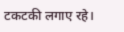टकटकी लगाए रहे।